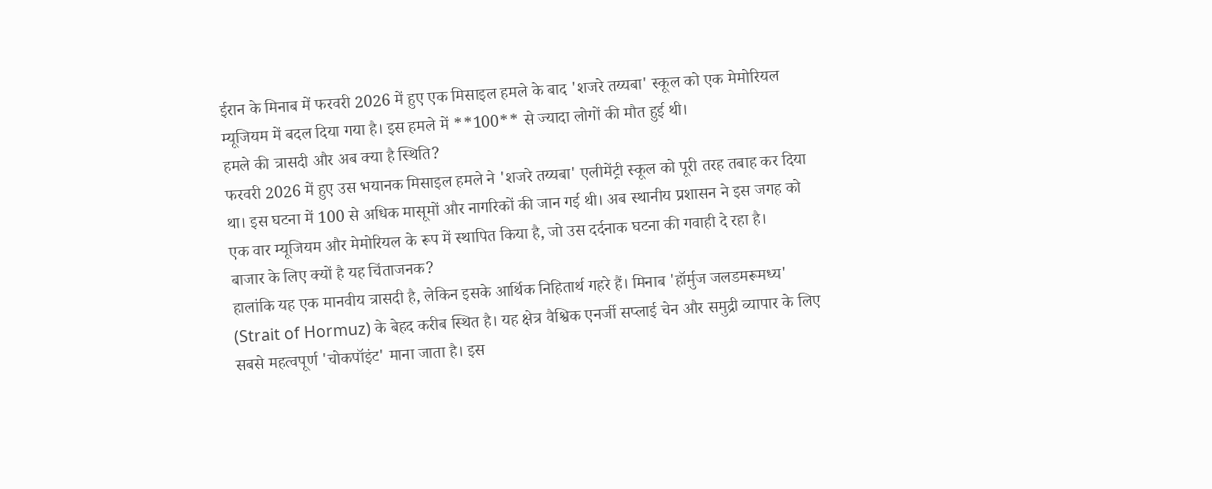ईरान के मिनाब में फरवरी 2026 में हुए एक मिसाइल हमले के बाद 'शजरे तय्यबा' स्कूल को एक मेमोरियल म्यूजियम में बदल दिया गया है। इस हमले में **100** से ज्यादा लोगों की मौत हुई थी।
हमले की त्रासदी और अब क्या है स्थिति?
फरवरी 2026 में हुए उस भयानक मिसाइल हमले ने 'शजरे तय्यबा' एलीमेंट्री स्कूल को पूरी तरह तबाह कर दिया था। इस घटना में 100 से अधिक मासूमों और नागरिकों की जान गई थी। अब स्थानीय प्रशासन ने इस जगह को एक वार म्यूजियम और मेमोरियल के रूप में स्थापित किया है, जो उस दर्दनाक घटना की गवाही दे रहा है।
बाजार के लिए क्यों है यह चिंताजनक?
हालांकि यह एक मानवीय त्रासदी है, लेकिन इसके आर्थिक निहितार्थ गहरे हैं। मिनाब 'हॉर्मुज जलडमरूमध्य' (Strait of Hormuz) के बेहद करीब स्थित है। यह क्षेत्र वैश्विक एनर्जी सप्लाई चेन और समुद्री व्यापार के लिए सबसे महत्वपूर्ण 'चोकपॉइंट' माना जाता है। इस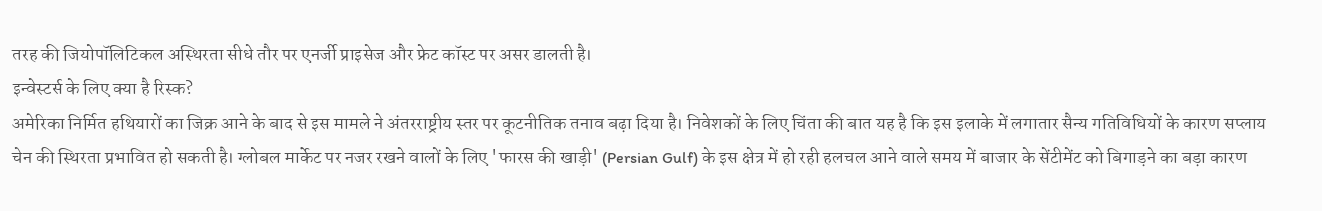तरह की जियोपॉलिटिकल अस्थिरता सीधे तौर पर एनर्जी प्राइसेज और फ्रेट कॉस्ट पर असर डालती है।
इन्वेस्टर्स के लिए क्या है रिस्क?
अमेरिका निर्मित हथियारों का जिक्र आने के बाद से इस मामले ने अंतरराष्ट्रीय स्तर पर कूटनीतिक तनाव बढ़ा दिया है। निवेशकों के लिए चिंता की बात यह है कि इस इलाके में लगातार सैन्य गतिविधियों के कारण सप्लाय चेन की स्थिरता प्रभावित हो सकती है। ग्लोबल मार्केट पर नजर रखने वालों के लिए 'फारस की खाड़ी' (Persian Gulf) के इस क्षेत्र में हो रही हलचल आने वाले समय में बाजार के सेंटीमेंट को बिगाड़ने का बड़ा कारण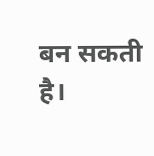बन सकती है।